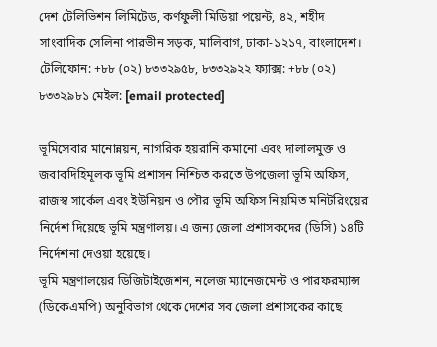দেশ টেলিভিশন লিমিটেড, কর্ণফুলী মিডিয়া পয়েন্ট, ৪২, শহীদ সাংবাদিক সেলিনা পারভীন সড়ক, মালিবাগ, ঢাকা-১২১৭, বাংলাদেশ।
টেলিফোন: +৮৮ (০২) ৮৩৩২৯৫৮, ৮৩৩২৯২২ ফ্যাক্স: +৮৮ (০২) ৮৩৩২৯৮১ মেইল: [email protected]

ভূমিসেবার মানোন্নয়ন, নাগরিক হয়রানি কমানো এবং দালালমুক্ত ও জবাবদিহিমূলক ভূমি প্রশাসন নিশ্চিত করতে উপজেলা ভূমি অফিস, রাজস্ব সার্কেল এবং ইউনিয়ন ও পৌর ভূমি অফিস নিয়মিত মনিটরিংয়ের নির্দেশ দিয়েছে ভূমি মন্ত্রণালয়। এ জন্য জেলা প্রশাসকদের (ডিসি) ১৪টি নির্দেশনা দেওয়া হয়েছে।
ভূমি মন্ত্রণালয়ের ডিজিটাইজেশন, নলেজ ম্যানেজমেন্ট ও পারফরম্যান্স (ডিকেএমপি) অনুবিভাগ থেকে দেশের সব জেলা প্রশাসকের কাছে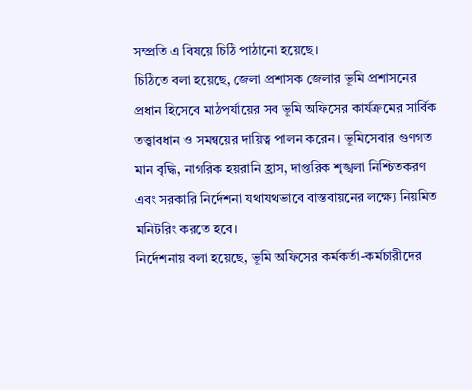সম্প্রতি এ বিষয়ে চিঠি পাঠানো হয়েছে।
চিঠিতে বলা হয়েছে, জেলা প্রশাসক জেলার ভূমি প্রশাসনের প্রধান হিসেবে মাঠপর্যায়ের সব ভূমি অফিসের কার্যক্রমের সার্বিক তত্ত্বাবধান ও সমন্বয়ের দায়িত্ব পালন করেন। ভূমিসেবার গুণগত মান বৃদ্ধি, নাগরিক হয়রানি হ্রাস, দাপ্তরিক শৃঙ্খলা নিশ্চিতকরণ এবং সরকারি নির্দেশনা যথাযথভাবে বাস্তবায়নের লক্ষ্যে নিয়মিত মনিটরিং করতে হবে।
নির্দেশনায় বলা হয়েছে, ভূমি অফিসের কর্মকর্তা-কর্মচারীদের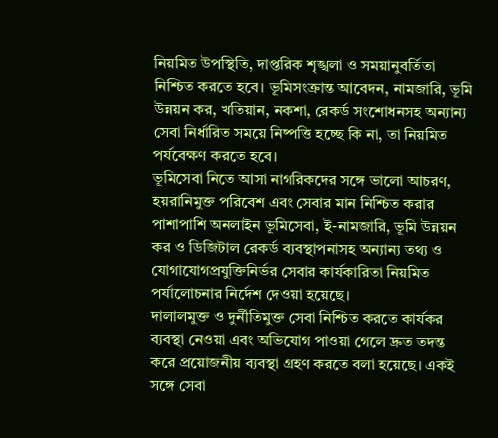নিয়মিত উপস্থিতি, দাপ্তরিক শৃঙ্খলা ও সময়ানুবর্তিতা নিশ্চিত করতে হবে। ভূমিসংক্রান্ত আবেদন, নামজারি, ভূমি উন্নয়ন কর, খতিয়ান, নকশা, রেকর্ড সংশোধনসহ অন্যান্য সেবা নির্ধারিত সময়ে নিষ্পত্তি হচ্ছে কি না, তা নিয়মিত পর্যবেক্ষণ করতে হবে।
ভূমিসেবা নিতে আসা নাগরিকদের সঙ্গে ভালো আচরণ, হয়রানিমুক্ত পরিবেশ এবং সেবার মান নিশ্চিত করার পাশাপাশি অনলাইন ভূমিসেবা, ই-নামজারি, ভূমি উন্নয়ন কর ও ডিজিটাল রেকর্ড ব্যবস্থাপনাসহ অন্যান্য তথ্য ও যোগাযোগপ্রযুক্তিনির্ভর সেবার কার্যকারিতা নিয়মিত পর্যালোচনার নির্দেশ দেওয়া হয়েছে।
দালালমুক্ত ও দুর্নীতিমুক্ত সেবা নিশ্চিত করতে কার্যকর ব্যবস্থা নেওয়া এবং অভিযোগ পাওয়া গেলে দ্রুত তদন্ত করে প্রয়োজনীয় ব্যবস্থা গ্রহণ করতে বলা হয়েছে। একই সঙ্গে সেবা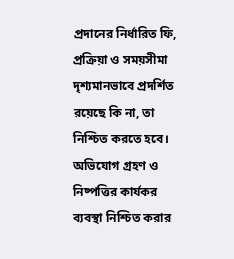প্রদানের নির্ধারিত ফি, প্রক্রিয়া ও সময়সীমা দৃশ্যমানভাবে প্রদর্শিত রয়েছে কি না, তা নিশ্চিত করতে হবে।
অভিযোগ গ্রহণ ও নিষ্পত্তির কার্যকর ব্যবস্থা নিশ্চিত করার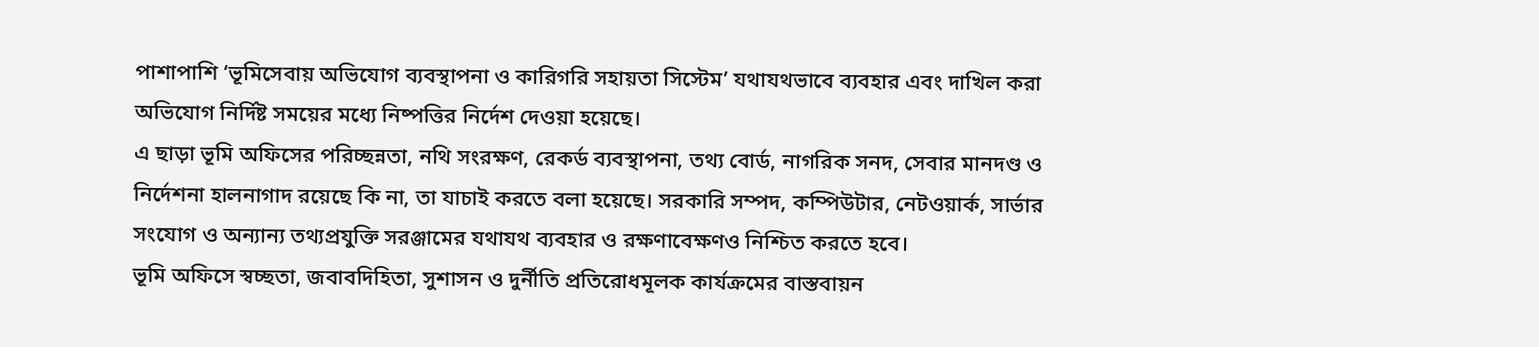পাশাপাশি ‘ভূমিসেবায় অভিযোগ ব্যবস্থাপনা ও কারিগরি সহায়তা সিস্টেম’ যথাযথভাবে ব্যবহার এবং দাখিল করা অভিযোগ নির্দিষ্ট সময়ের মধ্যে নিষ্পত্তির নির্দেশ দেওয়া হয়েছে।
এ ছাড়া ভূমি অফিসের পরিচ্ছন্নতা, নথি সংরক্ষণ, রেকর্ড ব্যবস্থাপনা, তথ্য বোর্ড, নাগরিক সনদ, সেবার মানদণ্ড ও নির্দেশনা হালনাগাদ রয়েছে কি না, তা যাচাই করতে বলা হয়েছে। সরকারি সম্পদ, কম্পিউটার, নেটওয়ার্ক, সার্ভার সংযোগ ও অন্যান্য তথ্যপ্রযুক্তি সরঞ্জামের যথাযথ ব্যবহার ও রক্ষণাবেক্ষণও নিশ্চিত করতে হবে।
ভূমি অফিসে স্বচ্ছতা, জবাবদিহিতা, সুশাসন ও দুর্নীতি প্রতিরোধমূলক কার্যক্রমের বাস্তবায়ন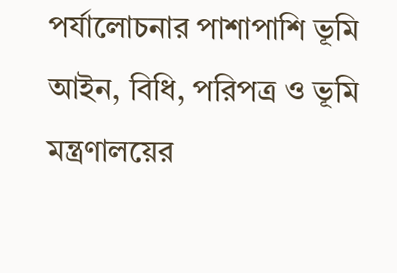পর্যালোচনার পাশাপাশি ভূমি আইন, বিধি, পরিপত্র ও ভূমি মন্ত্রণালয়ের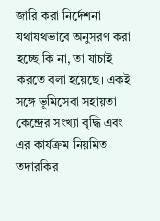জারি করা নির্দেশনা যথাযথভাবে অনুসরণ করা হচ্ছে কি না, তা যাচাই করতে বলা হয়েছে। একই সঙ্গে ভূমিসেবা সহায়তা কেন্দ্রের সংখ্যা বৃদ্ধি এবং এর কার্যক্রম নিয়মিত তদারকির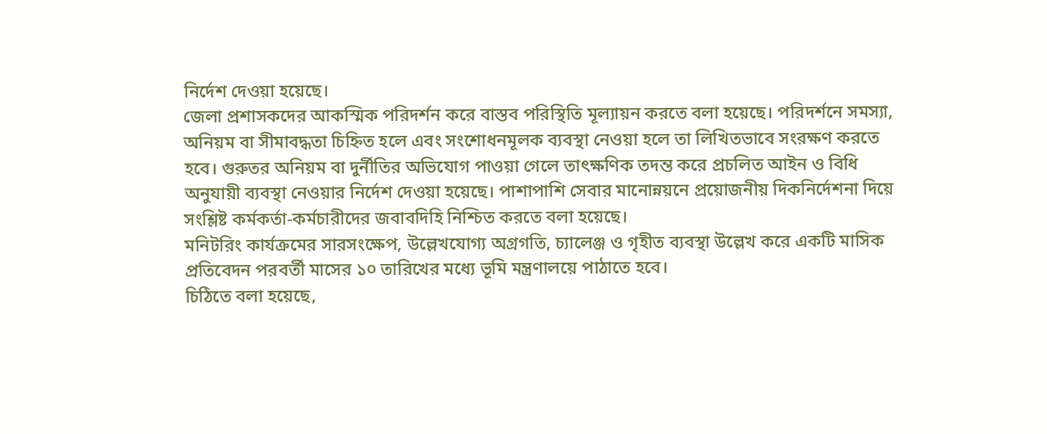নির্দেশ দেওয়া হয়েছে।
জেলা প্রশাসকদের আকস্মিক পরিদর্শন করে বাস্তব পরিস্থিতি মূল্যায়ন করতে বলা হয়েছে। পরিদর্শনে সমস্যা, অনিয়ম বা সীমাবদ্ধতা চিহ্নিত হলে এবং সংশোধনমূলক ব্যবস্থা নেওয়া হলে তা লিখিতভাবে সংরক্ষণ করতে হবে। গুরুতর অনিয়ম বা দুর্নীতির অভিযোগ পাওয়া গেলে তাৎক্ষণিক তদন্ত করে প্রচলিত আইন ও বিধি অনুযায়ী ব্যবস্থা নেওয়ার নির্দেশ দেওয়া হয়েছে। পাশাপাশি সেবার মানোন্নয়নে প্রয়োজনীয় দিকনির্দেশনা দিয়ে সংশ্লিষ্ট কর্মকর্তা-কর্মচারীদের জবাবদিহি নিশ্চিত করতে বলা হয়েছে।
মনিটরিং কার্যক্রমের সারসংক্ষেপ, উল্লেখযোগ্য অগ্রগতি, চ্যালেঞ্জ ও গৃহীত ব্যবস্থা উল্লেখ করে একটি মাসিক প্রতিবেদন পরবর্তী মাসের ১০ তারিখের মধ্যে ভূমি মন্ত্রণালয়ে পাঠাতে হবে।
চিঠিতে বলা হয়েছে,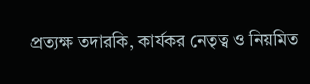প্রত্যক্ষ তদারকি, কার্যকর নেতৃত্ব ও নিয়মিত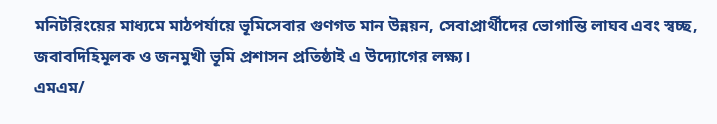মনিটরিংয়ের মাধ্যমে মাঠপর্যায়ে ভূমিসেবার গুণগত মান উন্নয়ন, সেবাপ্রার্থীদের ভোগান্তি লাঘব এবং স্বচ্ছ, জবাবদিহিমূলক ও জনমুখী ভূমি প্রশাসন প্রতিষ্ঠাই এ উদ্যোগের লক্ষ্য।
এমএম/